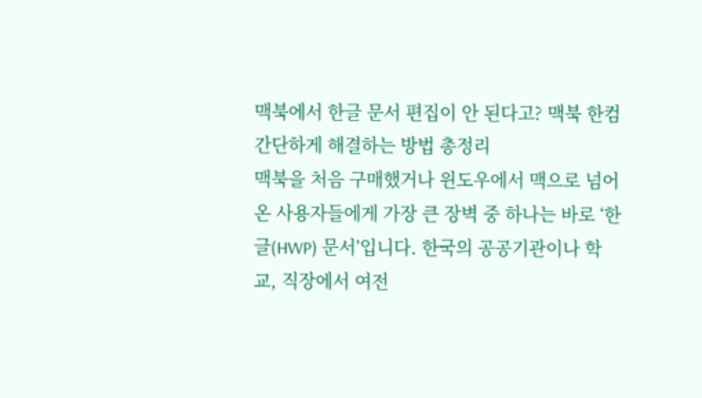맥북에서 한글 문서 편집이 안 된다고? 맥북 한컴 간단하게 해결하는 방법 총정리
맥북을 처음 구매했거나 윈도우에서 맥으로 넘어온 사용자들에게 가장 큰 장벽 중 하나는 바로 ‘한글(HWP) 문서’입니다. 한국의 공공기관이나 학교, 직장에서 여전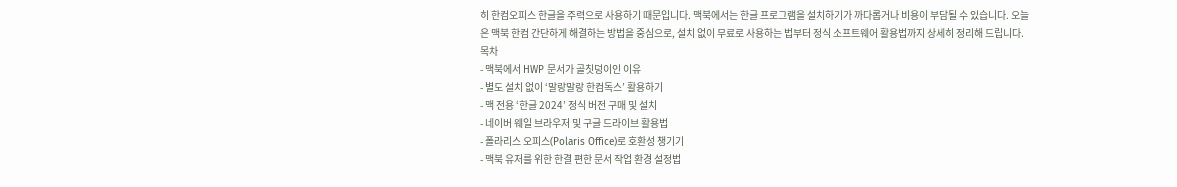히 한컴오피스 한글을 주력으로 사용하기 때문입니다. 맥북에서는 한글 프로그램을 설치하기가 까다롭거나 비용이 부담될 수 있습니다. 오늘은 맥북 한컴 간단하게 해결하는 방법을 중심으로, 설치 없이 무료로 사용하는 법부터 정식 소프트웨어 활용법까지 상세히 정리해 드립니다.
목차
- 맥북에서 HWP 문서가 골칫덩이인 이유
- 별도 설치 없이 ‘말랑말랑 한컴독스’ 활용하기
- 맥 전용 ‘한글 2024’ 정식 버전 구매 및 설치
- 네이버 웨일 브라우저 및 구글 드라이브 활용법
- 폴라리스 오피스(Polaris Office)로 호환성 챙기기
- 맥북 유저를 위한 한결 편한 문서 작업 환경 설정법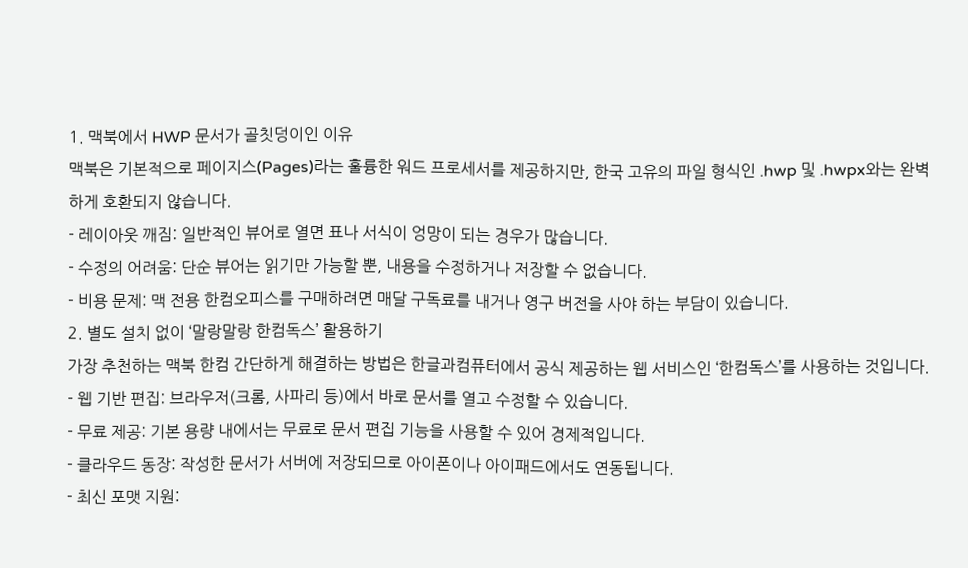1. 맥북에서 HWP 문서가 골칫덩이인 이유
맥북은 기본적으로 페이지스(Pages)라는 훌륭한 워드 프로세서를 제공하지만, 한국 고유의 파일 형식인 .hwp 및 .hwpx와는 완벽하게 호환되지 않습니다.
- 레이아웃 깨짐: 일반적인 뷰어로 열면 표나 서식이 엉망이 되는 경우가 많습니다.
- 수정의 어려움: 단순 뷰어는 읽기만 가능할 뿐, 내용을 수정하거나 저장할 수 없습니다.
- 비용 문제: 맥 전용 한컴오피스를 구매하려면 매달 구독료를 내거나 영구 버전을 사야 하는 부담이 있습니다.
2. 별도 설치 없이 ‘말랑말랑 한컴독스’ 활용하기
가장 추천하는 맥북 한컴 간단하게 해결하는 방법은 한글과컴퓨터에서 공식 제공하는 웹 서비스인 ‘한컴독스’를 사용하는 것입니다.
- 웹 기반 편집: 브라우저(크롬, 사파리 등)에서 바로 문서를 열고 수정할 수 있습니다.
- 무료 제공: 기본 용량 내에서는 무료로 문서 편집 기능을 사용할 수 있어 경제적입니다.
- 클라우드 동장: 작성한 문서가 서버에 저장되므로 아이폰이나 아이패드에서도 연동됩니다.
- 최신 포맷 지원: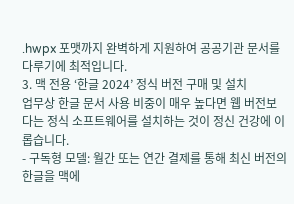.hwpx 포맷까지 완벽하게 지원하여 공공기관 문서를 다루기에 최적입니다.
3. 맥 전용 ‘한글 2024’ 정식 버전 구매 및 설치
업무상 한글 문서 사용 비중이 매우 높다면 웹 버전보다는 정식 소프트웨어를 설치하는 것이 정신 건강에 이롭습니다.
- 구독형 모델: 월간 또는 연간 결제를 통해 최신 버전의 한글을 맥에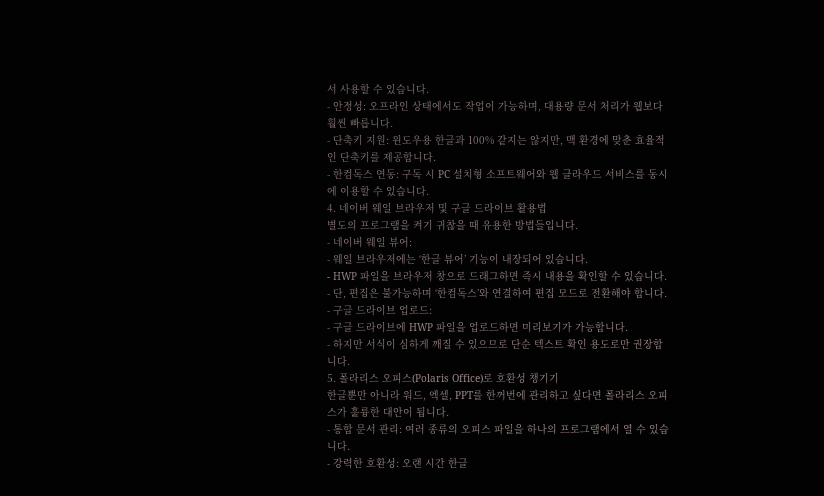서 사용할 수 있습니다.
- 안정성: 오프라인 상태에서도 작업이 가능하며, 대용량 문서 처리가 웹보다 훨씬 빠릅니다.
- 단축키 지원: 윈도우용 한글과 100% 같지는 않지만, 맥 환경에 맞춘 효율적인 단축키를 제공합니다.
- 한컴독스 연동: 구독 시 PC 설치형 소프트웨어와 웹 클라우드 서비스를 동시에 이용할 수 있습니다.
4. 네이버 웨일 브라우저 및 구글 드라이브 활용법
별도의 프로그램을 켜기 귀찮을 때 유용한 방법들입니다.
- 네이버 웨일 뷰어:
- 웨일 브라우저에는 ‘한글 뷰어’ 기능이 내장되어 있습니다.
- HWP 파일을 브라우저 창으로 드래그하면 즉시 내용을 확인할 수 있습니다.
- 단, 편집은 불가능하며 ‘한컴독스’와 연결하여 편집 모드로 전환해야 합니다.
- 구글 드라이브 업로드:
- 구글 드라이브에 HWP 파일을 업로드하면 미리보기가 가능합니다.
- 하지만 서식이 심하게 깨질 수 있으므로 단순 텍스트 확인 용도로만 권장합니다.
5. 폴라리스 오피스(Polaris Office)로 호환성 챙기기
한글뿐만 아니라 워드, 엑셀, PPT를 한꺼번에 관리하고 싶다면 폴라리스 오피스가 훌륭한 대안이 됩니다.
- 통합 문서 관리: 여러 종류의 오피스 파일을 하나의 프로그램에서 열 수 있습니다.
- 강력한 호환성: 오랜 시간 한글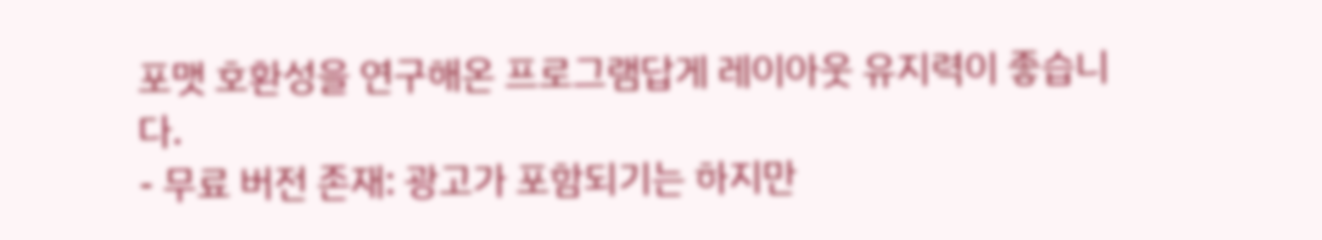포맷 호환성을 연구해온 프로그램답게 레이아웃 유지력이 좋습니다.
- 무료 버전 존재: 광고가 포함되기는 하지만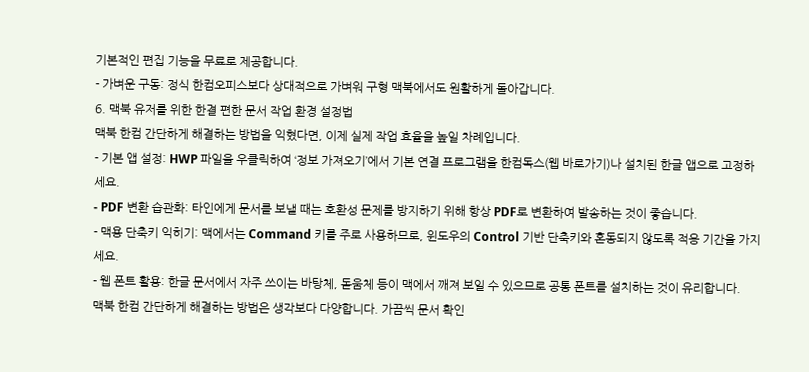기본적인 편집 기능을 무료로 제공합니다.
- 가벼운 구동: 정식 한컴오피스보다 상대적으로 가벼워 구형 맥북에서도 원활하게 돌아갑니다.
6. 맥북 유저를 위한 한결 편한 문서 작업 환경 설정법
맥북 한컴 간단하게 해결하는 방법을 익혔다면, 이제 실제 작업 효율을 높일 차례입니다.
- 기본 앱 설정: HWP 파일을 우클릭하여 ‘정보 가져오기’에서 기본 연결 프로그램을 한컴독스(웹 바로가기)나 설치된 한글 앱으로 고정하세요.
- PDF 변환 습관화: 타인에게 문서를 보낼 때는 호환성 문제를 방지하기 위해 항상 PDF로 변환하여 발송하는 것이 좋습니다.
- 맥용 단축키 익히기: 맥에서는 Command 키를 주로 사용하므로, 윈도우의 Control 기반 단축키와 혼동되지 않도록 적응 기간을 가지세요.
- 웹 폰트 활용: 한글 문서에서 자주 쓰이는 바탕체, 돋움체 등이 맥에서 깨져 보일 수 있으므로 공통 폰트를 설치하는 것이 유리합니다.
맥북 한컴 간단하게 해결하는 방법은 생각보다 다양합니다. 가끔씩 문서 확인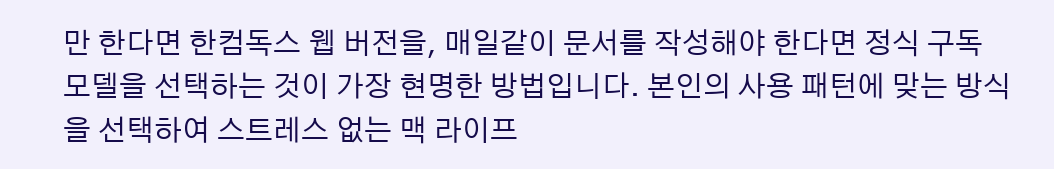만 한다면 한컴독스 웹 버전을, 매일같이 문서를 작성해야 한다면 정식 구독 모델을 선택하는 것이 가장 현명한 방법입니다. 본인의 사용 패턴에 맞는 방식을 선택하여 스트레스 없는 맥 라이프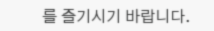를 즐기시기 바랍니다.